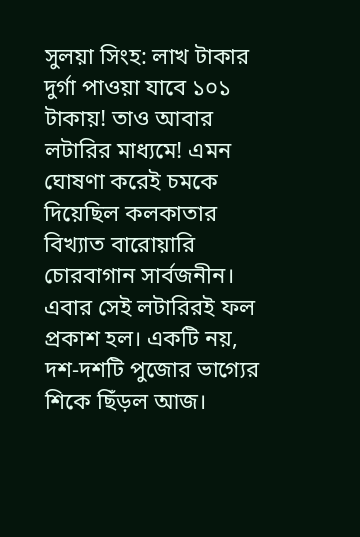সুলয়া সিংহ: লাখ টাকার দুর্গা পাওয়া যাবে ১০১ টাকায়! তাও আবার লটারির মাধ্যমে! এমন ঘোষণা করেই চমকে দিয়েছিল কলকাতার বিখ্যাত বারোয়ারি চোরবাগান সার্বজনীন। এবার সেই লটারিরই ফল প্রকাশ হল। একটি নয়, দশ-দশটি পুজোর ভাগ্যের শিকে ছিঁড়ল আজ।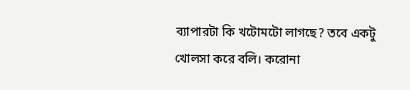ব্যাপারটা কি খটোমটো লাগছে? তবে একটু খোলসা করে বলি। করোনা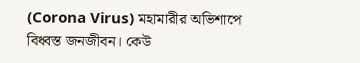(Corona Virus) মহামারীর অভিশাপে বিধ্বস্ত জনজীবন। কেউ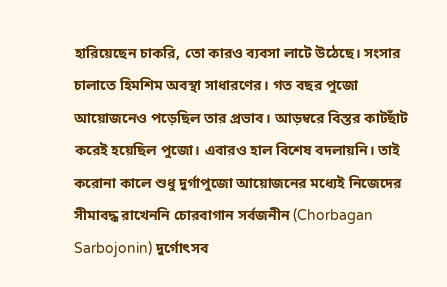হারিয়েছেন চাকরি, তো কারও ব্যবসা লাটে উঠেছে। সংসার চালাতে হিমশিম অবস্থা সাধারণের। গত বছর পুজো আয়োজনেও পড়েছিল তার প্রভাব। আড়ম্বরে বিস্তর কাটছাঁট করেই হয়েছিল পুজো। এবারও হাল বিশেষ বদলায়নি। তাই করোনা কালে শুধু দুর্গাপুজো আয়োজনের মধ্যেই নিজেদের সীমাবদ্ধ রাখেননি চোরবাগান সর্বজনীন (Chorbagan Sarbojonin) দুর্গোৎসব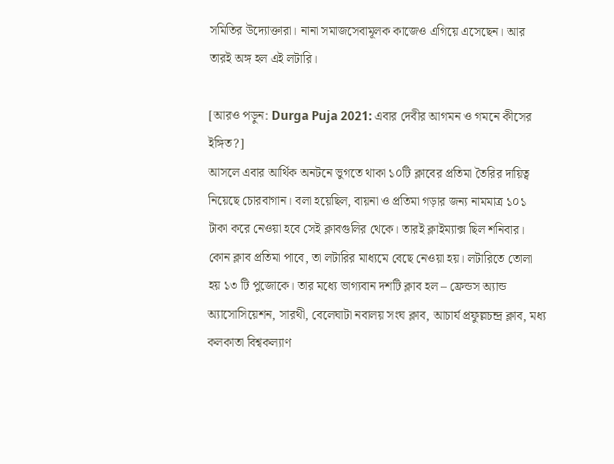সমিতির উদ্যোক্তারা। নানা সমাজসেবামূলক কাজেও এগিয়ে এসেছেন। আর তারই অঙ্গ হল এই লটারি।

[আরও পড়ুন: Durga Puja 2021: এবার দেবীর আগমন ও গমনে কীসের ইঙ্গিত?]
আসলে এবার আর্থিক অনটনে ভুগতে থাকা ১০টি ক্লাবের প্রতিমা তৈরির দায়িত্ব নিয়েছে চোরবাগান। বলা হয়েছিল, বায়না ও প্রতিমা গড়ার জন্য নামমাত্র ১০১ টাকা করে নেওয়া হবে সেই ক্লাবগুলির থেকে। তারই ক্লাইম্যাক্স ছিল শনিবার। কোন ক্লাব প্রতিমা পাবে, তা লটারির মাধ্যমে বেছে নেওয়া হয়। লটারিতে তোলা হয় ১৩ টি পুজোকে। তার মধ্যে ভাগ্যবান দশটি ক্লাব হল – ফ্রেন্ডস অ্যান্ড অ্যাসোসিয়েশন, সারথী, বেলেঘাটা নবালয় সংঘ ক্লাব, আচার্য প্রফুল্লচন্দ্র ক্লাব, মধ্য কলকাতা বিশ্বকল্যাণ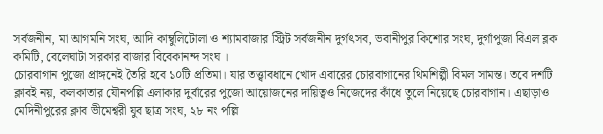সর্বজনীন, মা আগমনি সংঘ, আদি কাম্বুলিটোলা ও শ্যামবাজার স্ট্রিট সর্বজনীন দুর্গৎসব, ভবানীপুর কিশোর সংঘ, দুর্গাপুজা বিএল ব্লক কমিটি, বেলেঘাটা সরকার বাজার বিবেকানন্দ সংঘ ।
চোরবাগান পুজো প্রাঙ্গনেই তৈরি হবে ১০টি প্রতিমা। যার তত্ত্বাবধানে খোদ এবারের চোরবাগানের থিমশিল্পী বিমল সামন্ত। তবে দশটি ক্লাবই নয়, কলকাতার যৌনপল্লি এলাকার দুর্বারের পুজো আয়োজনের দায়িত্বও নিজেদের কাঁধে তুলে নিয়েছে চোরবাগান। এছাড়াও মেদিনীপুরের ক্লাব ভীমেশ্বরী যুব ছাত্র সংঘ, ২৮ নং পল্লি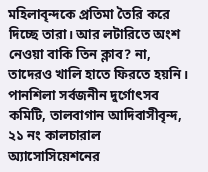মহিলাবৃন্দকে প্রতিমা তৈরি করে দিচ্ছে তারা। আর লটারিতে অংশ নেওয়া বাকি তিন ক্লাব? না, তাদেরও খালি হাতে ফিরতে হয়নি। পানশিলা সর্বজনীন দুর্গোৎসব কমিটি, তালবাগান আদিবাসীবৃন্দ, ২১ নং কালচারাল অ্যাসোসিয়েশনের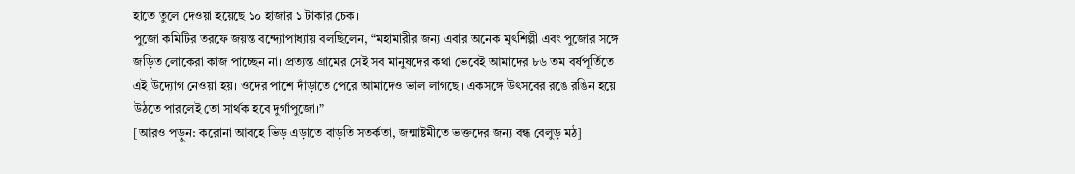হাতে তুলে দেওয়া হয়েছে ১০ হাজার ১ টাকার চেক।
পুজো কমিটির তরফে জয়ন্ত বন্দ্যোপাধ্যায় বলছিলেন, “মহামারীর জন্য এবার অনেক মৃৎশিল্পী এবং পুজোর সঙ্গে জড়িত লোকেরা কাজ পাচ্ছেন না। প্রত্যন্ত গ্রামের সেই সব মানুষদের কথা ভেবেই আমাদের ৮৬ তম বর্ষপূর্তিতে এই উদ্যোগ নেওয়া হয়। ওদের পাশে দাঁড়াতে পেরে আমাদেও ভাল লাগছে। একসঙ্গে উৎসবের রঙে রঙিন হয়ে উঠতে পারলেই তো সার্থক হবে দুর্গাপুজো।”
[আরও পড়ুন: করোনা আবহে ভিড় এড়াতে বাড়তি সতর্কতা, জন্মাষ্টমীতে ভক্তদের জন্য বন্ধ বেলুড় মঠ]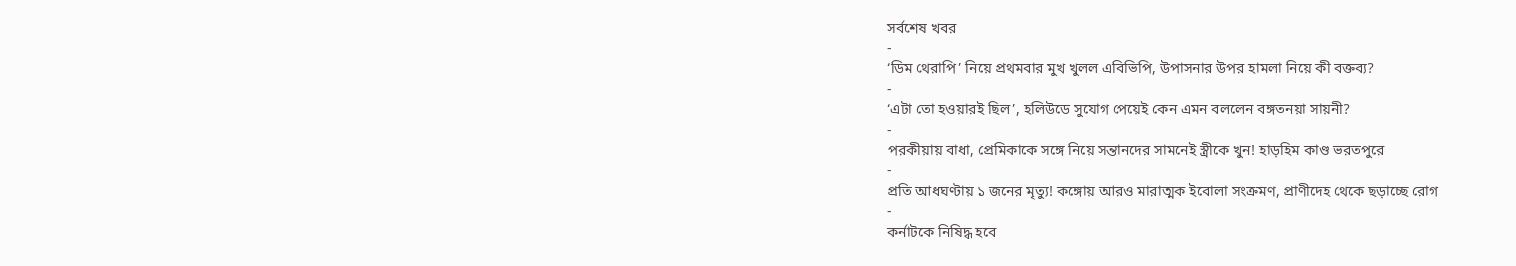সর্বশেষ খবর
-
‘ডিম থেরাপি’ নিয়ে প্রথমবার মুখ খুলল এবিভিপি, উপাসনার উপর হামলা নিয়ে কী বক্তব্য?
-
‘এটা তো হওয়ারই ছিল’, হলিউডে সুযোগ পেয়েই কেন এমন বললেন বঙ্গতনয়া সায়নী?
-
পরকীয়ায় বাধা, প্রেমিকাকে সঙ্গে নিয়ে সন্তানদের সামনেই স্ত্রীকে খুন! হাড়হিম কাণ্ড ভরতপুরে
-
প্রতি আধঘণ্টায় ১ জনের মৃত্যু! কঙ্গোয় আরও মারাত্মক ইবোলা সংক্রমণ, প্রাণীদেহ থেকে ছড়াচ্ছে রোগ
-
কর্নাটকে নিষিদ্ধ হবে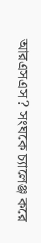আরএসএস? সংঘকে চ্যালেঞ্জ করে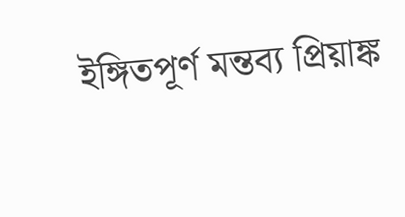ইঙ্গিতপূর্ণ মন্তব্য প্রিয়াঙ্ক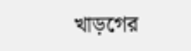খাড়গের